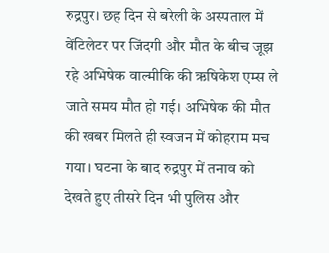रुद्रपुर। छह दिन से बरेली के अस्पताल में वेंटिलेटर पर जिंदगी और मौत के बीच जूझ रहे अभिषेक वाल्मीकि की ऋषिकेश एम्स ले जाते समय मौत हो गई। अभिषेक की मौत की खबर मिलते ही स्वजन में कोहराम मच गया। घटना के बाद रुद्रपुर में तनाव को देखते हुए तीसरे दिन भी पुलिस और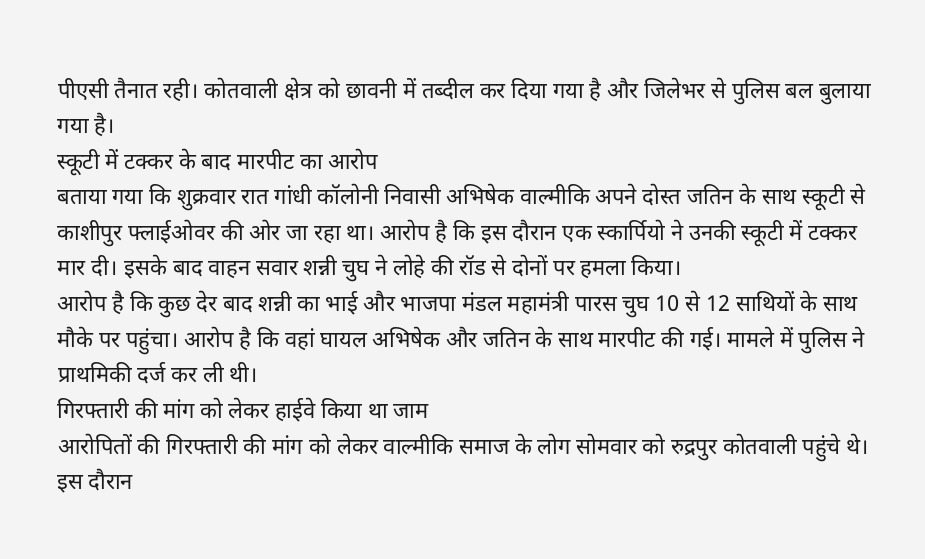पीएसी तैनात रही। कोतवाली क्षेत्र को छावनी में तब्दील कर दिया गया है और जिलेभर से पुलिस बल बुलाया गया है।
स्कूटी में टक्कर के बाद मारपीट का आरोप
बताया गया कि शुक्रवार रात गांधी कॉलोनी निवासी अभिषेक वाल्मीकि अपने दोस्त जतिन के साथ स्कूटी से काशीपुर फ्लाईओवर की ओर जा रहा था। आरोप है कि इस दौरान एक स्कार्पियो ने उनकी स्कूटी में टक्कर मार दी। इसके बाद वाहन सवार शन्नी चुघ ने लोहे की रॉड से दोनों पर हमला किया।
आरोप है कि कुछ देर बाद शन्नी का भाई और भाजपा मंडल महामंत्री पारस चुघ 10 से 12 साथियों के साथ मौके पर पहुंचा। आरोप है कि वहां घायल अभिषेक और जतिन के साथ मारपीट की गई। मामले में पुलिस ने प्राथमिकी दर्ज कर ली थी।
गिरफ्तारी की मांग को लेकर हाईवे किया था जाम
आरोपितों की गिरफ्तारी की मांग को लेकर वाल्मीकि समाज के लोग सोमवार को रुद्रपुर कोतवाली पहुंचे थे। इस दौरान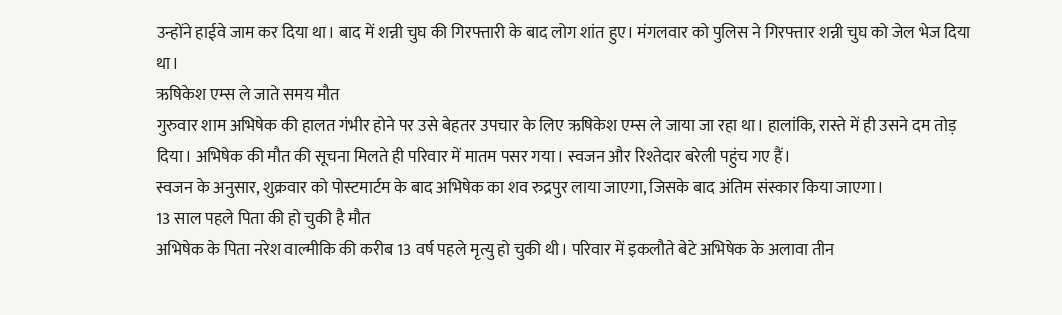उन्होंने हाईवे जाम कर दिया था। बाद में शन्नी चुघ की गिरफ्तारी के बाद लोग शांत हुए। मंगलवार को पुलिस ने गिरफ्तार शन्नी चुघ को जेल भेज दिया था।
ऋषिकेश एम्स ले जाते समय मौत
गुरुवार शाम अभिषेक की हालत गंभीर होने पर उसे बेहतर उपचार के लिए ऋषिकेश एम्स ले जाया जा रहा था। हालांकि, रास्ते में ही उसने दम तोड़ दिया। अभिषेक की मौत की सूचना मिलते ही परिवार में मातम पसर गया। स्वजन और रिश्तेदार बरेली पहुंच गए हैं।
स्वजन के अनुसार, शुक्रवार को पोस्टमार्टम के बाद अभिषेक का शव रुद्रपुर लाया जाएगा, जिसके बाद अंतिम संस्कार किया जाएगा।
13 साल पहले पिता की हो चुकी है मौत
अभिषेक के पिता नरेश वाल्मीकि की करीब 13 वर्ष पहले मृत्यु हो चुकी थी। परिवार में इकलौते बेटे अभिषेक के अलावा तीन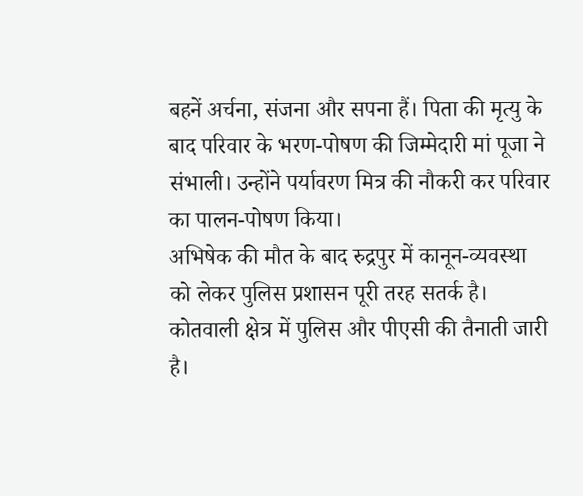बहनें अर्चना, संजना और सपना हैं। पिता की मृत्यु के बाद परिवार के भरण-पोषण की जिम्मेदारी मां पूजा ने संभाली। उन्होंने पर्यावरण मित्र की नौकरी कर परिवार का पालन-पोषण किया।
अभिषेक की मौत के बाद रुद्रपुर में कानून-व्यवस्था को लेकर पुलिस प्रशासन पूरी तरह सतर्क है। कोतवाली क्षेत्र में पुलिस और पीएसी की तैनाती जारी है।